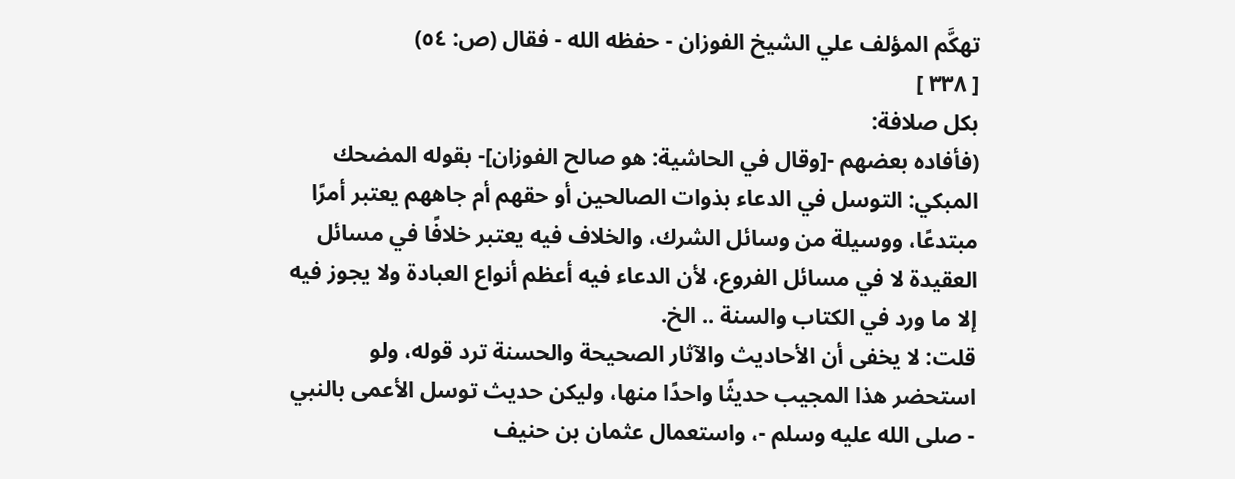تهكَّم المؤلف علي الشيخ الفوزان - حفظه الله - فقال (ص: ٥٤)
[ ٣٣٨ ]
بكل صلافة:
(فأفاده بعضهم -[وقال في الحاشية: هو صالح الفوزان]- بقوله المضحك المبكي: التوسل في الدعاء بذوات الصالحين أو حقهم أم جاههم يعتبر أمرًا مبتدعًا، ووسيلة من وسائل الشرك، والخلاف فيه يعتبر خلافًا في مسائل العقيدة لا في مسائل الفروع، لأن الدعاء فيه أعظم أنواع العبادة ولا يجوز فيه إلا ما ورد في الكتاب والسنة .. الخ.
قلت: لا يخفى أن الأحاديث والآثار الصحيحة والحسنة ترد قوله، ولو استحضر هذا المجيب حديثًا واحدًا منها، وليكن حديث توسل الأعمى بالنبي - صلى الله عليه وسلم -، واستعمال عثمان بن حنيف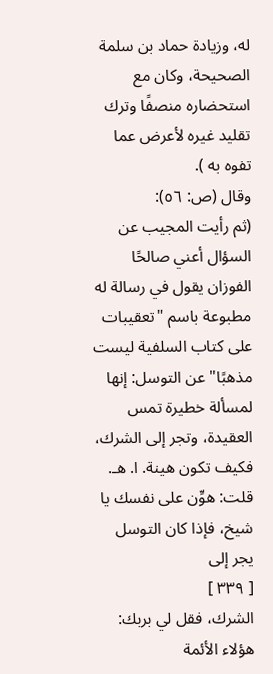له، وزيادة حماد بن سلمة الصحيحة، وكان مع استحضاره منصفًا وترك تقليد غيره لأعرض عما تفوه به ).
وقال (ص: ٥٦):
(ثم رأيت المجيب عن السؤال أعني صالحًا الفوزان يقول في رسالة له مطبوعة باسم "تعقيبات على كتاب السلفية ليست مذهبًا" عن التوسل: إنها لمسألة خطيرة تمس العقيدة، وتجر إلى الشرك، فكيف تكون هينة. ا. هـ.
قلت: هوِّن على نفسك يا شيخ، فإذا كان التوسل يجر إلى
[ ٣٣٩ ]
الشرك، فقل لي بربك: هؤلاء الأئمة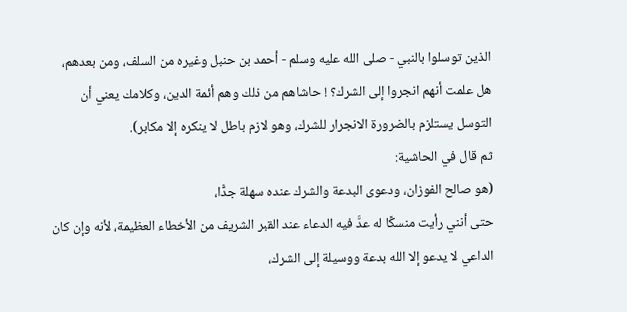الذين توسلوا بالنبي - صلى الله عليه وسلم - أحمد بن حنبل وغيره من السلف، ومن بعدهم، هل علمت أنهم انجروا إلى الشرك؟ ! حاشاهم من ذلك وهم أئمة الدين، وكلامك يعني أن التوسل يستلزم بالضرورة الانجرار للشرك، وهو لازم باطل لا ينكره إلا مكابر).
ثم قال في الحاشية:
(هو صالح الفوزان، ودعوى البدعة والشرك عنده سهلة جدًّا،
حتى أنني رأيت منسكًا له عدَّ فيه الدعاء عند القبر الشريف من الأخطاء العظيمة، لأنه وإن كان الداعي لا يدعو إلا الله بدعة ووسيلة إلى الشرك،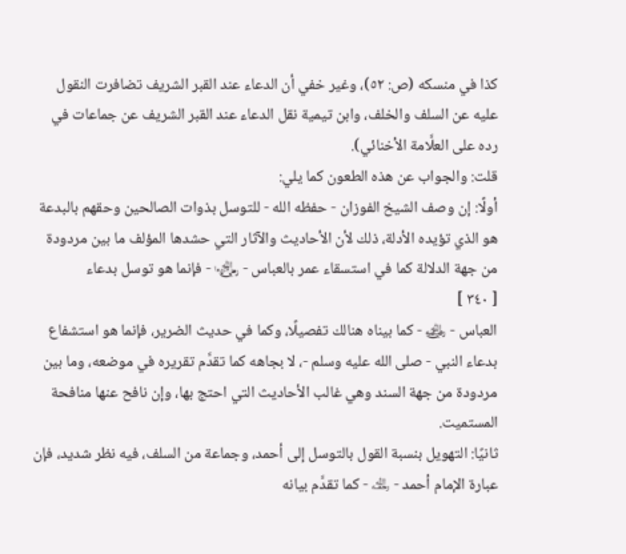كذا في منسكه (ص: ٥٢)، وغير خفي أن الدعاء عند القبر الشريف تضافرت النقول عليه عن السلف والخلف، وابن تيمية نقل الدعاء عند القبر الشريف عن جماعات في رده على العلَّامة الأخنائي).
قلت: والجواب عن هذه الطعون كما يلي:
أولًا: إن وصف الشيخ الفوزان - حفظه الله - للتوسل بذوات الصالحين وحقهم بالبدعة هو الذي تؤيده الأدلة، ذلك لأن الأحاديث والآثار التي حشدها المؤلف ما بين مردودة من جهة الدلالة كما في استسقاء عمر بالعباس - ﵄ - فإنما هو توسل بدعاء
[ ٣٤٠ ]
العباس - ﵁ - كما بيناه هنالك تفصيلًا، وكما في حديث الضرير، فإنما هو استشفاع بدعاء النبي - صلى الله عليه وسلم -، لا بجاهه كما تقدَّم تقريره في موضعه، وما بين مردودة من جهة السند وهي غالب الأحاديث التي احتج بها، وإن نافح عنها منافحة المستميت.
ثانيًا: التهويل بنسبة القول بالتوسل إلى أحمد، وجماعة من السلف، فيه نظر شديد، فإن عبارة الإمام أحمد - ﵀ - كما تقدَّم بيانه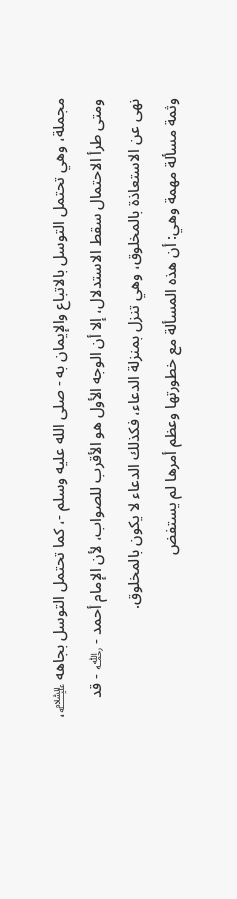مجملة، وهي تحتمل التوسل بالاتباع والإيمان به - صلى الله عليه وسلم -، كما تحتمل التوسل بجاهه ﵇، ومتى طرأ الاحتمال سقط الاستدلال، إلا أن الوجه الأول هو الأقرب للصواب، لأن الإمام أحمد - ﵀ - قد نهى عن الاستعاذة بالمخلوق، وهي تنزل بمنزلة الدعاء، فكذلك الدعاء لا يكون بالمخلوق.
وثمة مسألة مهمة وهي: أن هذه المسألة مع خطورتها وعظم أمرها لم يستفض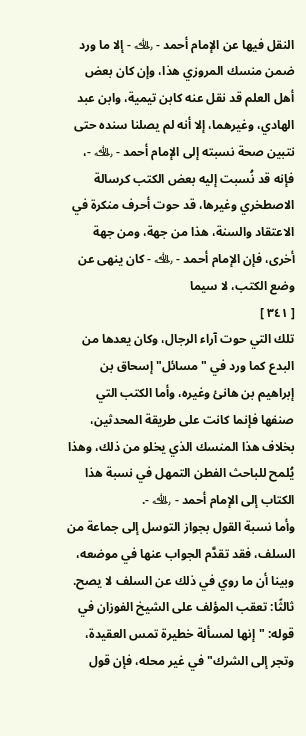النقل فيها عن الإمام أحمد - ﵀ - إلا ما ورد ضمن منسك المروزي هذا، وإن كان بعض أهل العلم قد نقل عنه كابن تيمية، وابن عبد الهادي، وغيرهما، إلا أنه لم يصلنا سنده حتى نتبين صحة نسبته إلى الإمام أحمد - ﵀ -، فإنه قد نُسبت إليه بعض الكتب كرسالة الاصطخري وغيرها، قد حوت أحرف منكرة في الاعتقاد والسنة، هذا من جهة، ومن جهة أخرى، فإن الإمام أحمد - ﵀ - كان ينهى عن وضع الكتب، لا سيما
[ ٣٤١ ]
تلك التي حوت آراء الرجال، وكان يعدها من البدع كما ورد في "مسائل" إسحاق بن إبراهيم بن هانئ وغيره، وأما الكتب التي صنفها فإنما كانت على طريقة المحدثين، بخلاف هذا المنسك الذي يخلو من ذلك، وهذا يُلمح للباحث الفطن التمهل في نسبة هذا الكتاب إلى الإمام أحمد - ﵀ -.
وأما نسبة القول بجواز التوسل إلى جماعة من السلف، فقد تقدَّم الجواب عنها في موضعه، وبينا أن ما روي في ذلك عن السلف لا يصح.
ثالثًا: تعقب المؤلف على الشيخ الفوزان في قوله: "إنها لمسألة خطيرة تمس العقيدة، وتجر إلى الشرك" في غير محله، فإن قول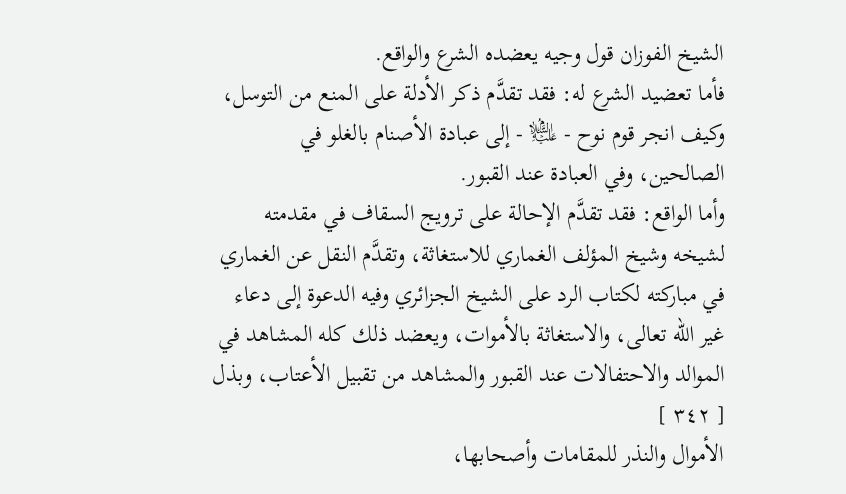الشيخ الفوزان قول وجيه يعضده الشرع والواقع.
فأما تعضيد الشرع له: فقد تقدَّم ذكر الأدلة على المنع من التوسل، وكيف انجر قوم نوح - ﵇ - إلى عبادة الأصنام بالغلو في الصالحين، وفي العبادة عند القبور.
وأما الواقع: فقد تقدَّم الإحالة على ترويج السقاف في مقدمته لشيخه وشيخ المؤلف الغماري للاستغاثة، وتقدَّم النقل عن الغماري في مباركته لكتاب الرد على الشيخ الجزائري وفيه الدعوة إلى دعاء غير الله تعالى، والاستغاثة بالأموات، ويعضد ذلك كله المشاهد في الموالد والاحتفالات عند القبور والمشاهد من تقبيل الأعتاب، وبذل
[ ٣٤٢ ]
الأموال والنذر للمقامات وأصحابها،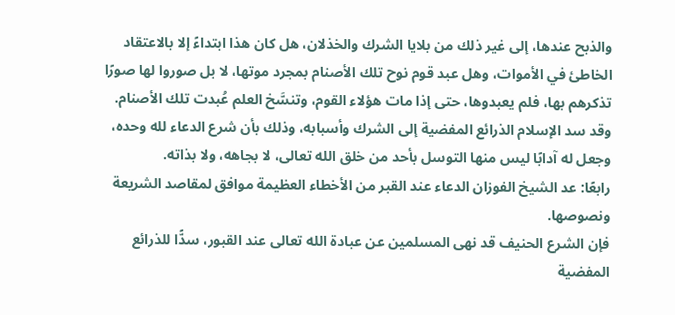والذبح عندها، إلى غير ذلك من بلايا الشرك والخذلان، هل كان هذا ابتداءً إلا بالاعتقاد الخاطئ في الأموات، وهل عبد قوم نوح تلك الأصنام بمجرد موتها، لا بل صوروا لها صورًا تذكرهم بها، فلم يعبدوها، حتى إذا مات هؤلاء القوم، وتنسَّخ العلم عُبدت تلك الأصنام.
وقد سد الإسلام الذرائع المفضية إلى الشرك وأسبابه، وذلك بأن شرع الدعاء لله وحده، وجعل له آدابًا ليس منها التوسل بأحد من خلق الله تعالى، لا بجاهه، ولا بذاته.
رابعًا: عد الشيخ الفوزان الدعاء عند القبر من الأخطاء العظيمة موافق لمقاصد الشريعة ونصوصها.
فإن الشرع الحنيف قد نهى المسلمين عن عبادة الله تعالى عند القبور، سدًّا للذرائع المفضية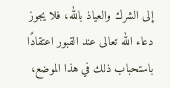إلى الشرك والعياذ بالله، فلا يجوز دعاء الله تعالى عند القبور اعتقادًا باستحباب ذلك في هذا الموضع،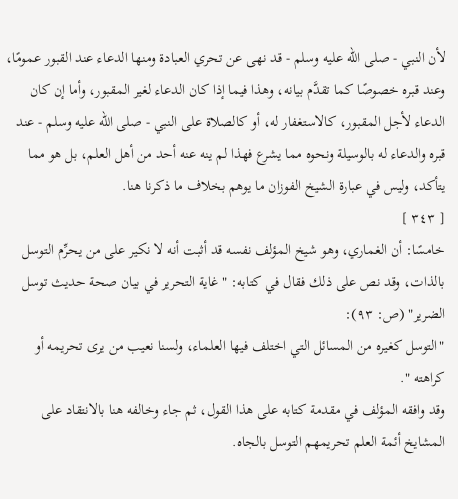لأن النبي - صلى الله عليه وسلم - قد نهى عن تحري العبادة ومنها الدعاء عند القبور عمومًا، وعند قبره خصوصًا كما تقدَّم بيانه، وهذا فيما إذا كان الدعاء لغير المقبور، وأما إن كان الدعاء لأجل المقبور، كالاستغفار له، أو كالصلاة على النبي - صلى الله عليه وسلم - عند قبره والدعاء له بالوسيلة ونحوه مما يشرع فهذا لم ينه عنه أحد من أهل العلم، بل هو مما يتأكد، وليس في عبارة الشيخ الفوزان ما يوهم بخلاف ما ذكرنا هنا.
[ ٣٤٣ ]
خامسًا: أن الغماري، وهو شيخ المؤلف نفسه قد أثبت أنه لا نكير على من يحرِّم التوسل بالذات، وقد نص على ذلك فقال في كتابه: "غاية التحرير في بيان صحة حديث توسل الضرير" (ص: ٩٣):
"التوسل كغيره من المسائل التي اختلف فيها العلماء، ولسنا نعيب من يرى تحريمه أو كراهته ".
وقد وافقه المؤلف في مقدمة كتابه على هذا القول، ثم جاء وخالفه هنا بالانتقاد على المشايخ أئمة العلم تحريمهم التوسل بالجاه.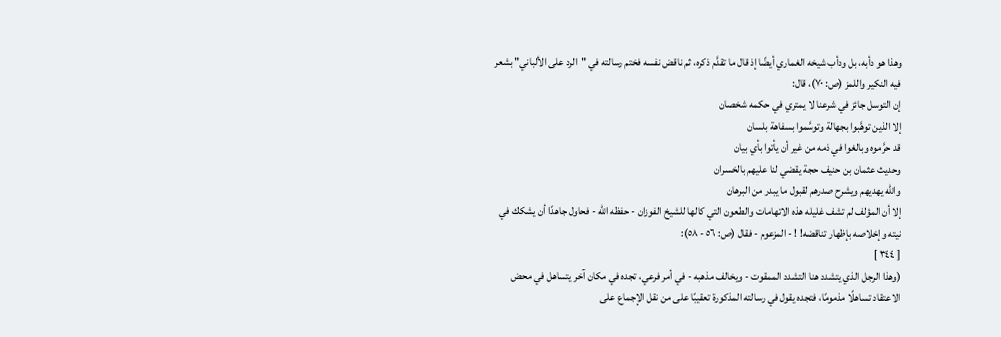وهذا هو دأبه، بل ودأب شيخه الغماري أيضًا إذ قال ما تقدَّم ذكره، ثم ناقض نفسه فختم رسالته في "الرد على الألباني" بشعر فيه النكير واللمز (ص: ٧٠)، قال:
إن التوسل جائز في شرعنا لا يمتري في حكمه شخصان
إلا الذين توهَّبوا بجهالة وتوسَّموا بسفاهة بلسان
قد حرَّموه وبالغوا في ذمه من غير أن يأتوا بأي بيان
وحديث عثمان بن حنيف حجة يقضي لنا عليهم بالخسران
والله يهديهم ويشرح صدرهم لقبول ما يبدر من البرهان
إلا أن المؤلف لم تشف غليله هذه الاتهامات والطعون التي كالها للشيخ الفوزان - حفظه الله - فحاول جاهدًا أن يشكك في نيته وإخلاصه بإظهار تناقضه! ! - المزعوم - فقال (ص: ٥٦ - ٥٨):
[ ٣٤٤ ]
(وهذا الرجل الذي يتشدد هنا التشدد الممقوت - ويخالف مذهبه - في أمر فرعي، تجده في مكان آخر يتساهل في محض الاعتقاد تساهلًا مذمومًا، فتجده يقول في رسالته المذكورة تعقيبًا على من نقل الإجماع على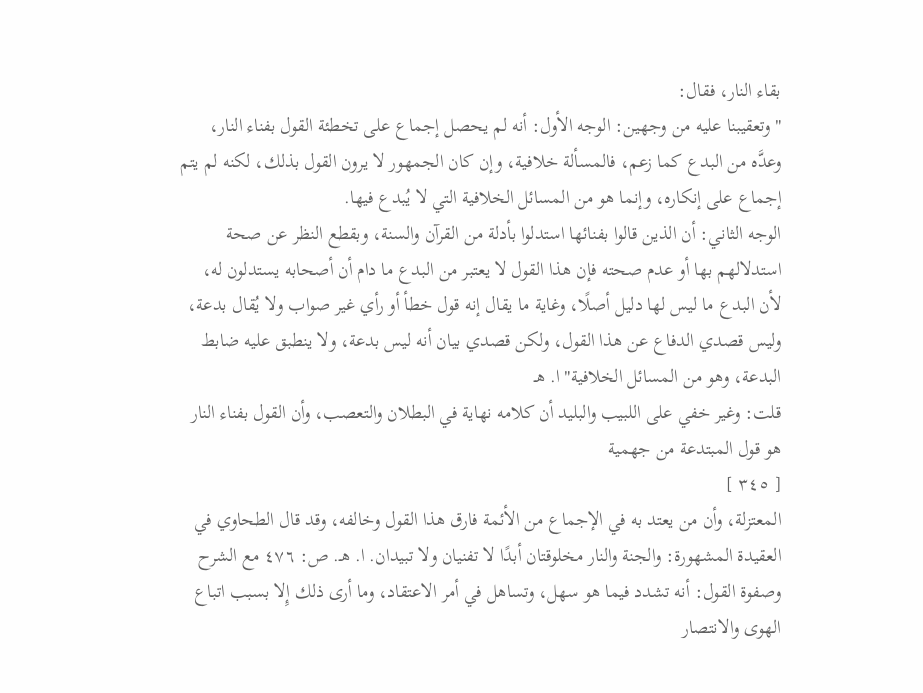بقاء النار، فقال:
"وتعقيبنا عليه من وجهين: الوجه الأول: أنه لم يحصل إجماع على تخطئة القول بفناء النار، وعدَّه من البدع كما زعم، فالمسألة خلافية، وإن كان الجمهور لا يرون القول بذلك، لكنه لم يتم إجماع على إنكاره، وإنما هو من المسائل الخلافية التي لا يُبدع فيها.
الوجه الثاني: أن الذين قالوا بفنائها استدلوا بأدلة من القرآن والسنة، وبقطع النظر عن صحة استدلالهم بها أو عدم صحته فإن هذا القول لا يعتبر من البدع ما دام أن أصحابه يستدلون له، لأن البدع ما ليس لها دليل أصلًا، وغاية ما يقال إنه قول خطأ أو رأي غير صواب ولا يُقال بدعة، وليس قصدي الدفاع عن هذا القول، ولكن قصدي بيان أنه ليس بدعة، ولا ينطبق عليه ضابط البدعة، وهو من المسائل الخلافية" ا. هـ
قلت: وغير خفي على اللبيب والبليد أن كلامه نهاية في البطلان والتعصب، وأن القول بفناء النار هو قول المبتدعة من جهمية
[ ٣٤٥ ]
المعتزلة، وأن من يعتد به في الإجماع من الأئمة فارق هذا القول وخالفه، وقد قال الطحاوي في العقيدة المشهورة: والجنة والنار مخلوقتان أبدًا لا تفنيان ولا تبيدان. ا. هـ. ص: ٤٧٦ مع الشرح
وصفوة القول: أنه تشدد فيما هو سهل، وتساهل في أمر الاعتقاد، وما أرى ذلك إِلا بسبب اتباع الهوى والانتصار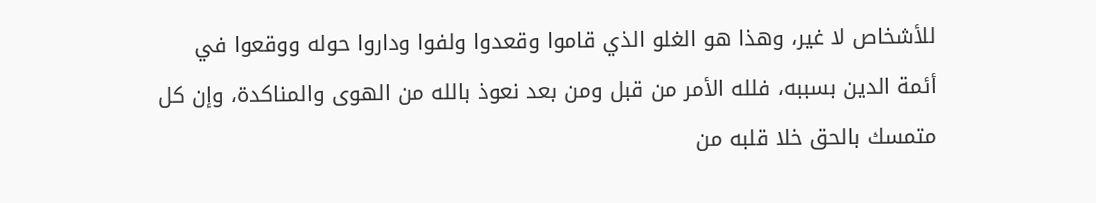للأشخاص لا غير، وهذا هو الغلو الذي قاموا وقعدوا ولفوا وداروا حوله ووقعوا في أئمة الدين بسببه، فلله الأمر من قبل ومن بعد نعوذ بالله من الهوى والمناكدة، وإن كل متمسك بالحق خلا قلبه من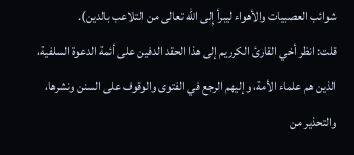شوائب العصبيات والأهواء ليبرأ إِلى الله تعالى من التلاعب بالدين).
قلت: انظر أخي القارئ الكرريم إلى هذا الحقد الدفين على أئمة الدعوة السلفية، الذين هم علماء الأمة، وإليهم الرجع في الفتوى والوقوف على السنن ونشرها، والتحذير من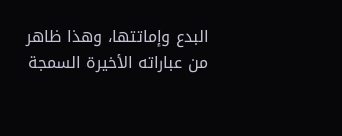البدع وإماتتها، وهذا ظاهر من عباراته الأخيرة السمجة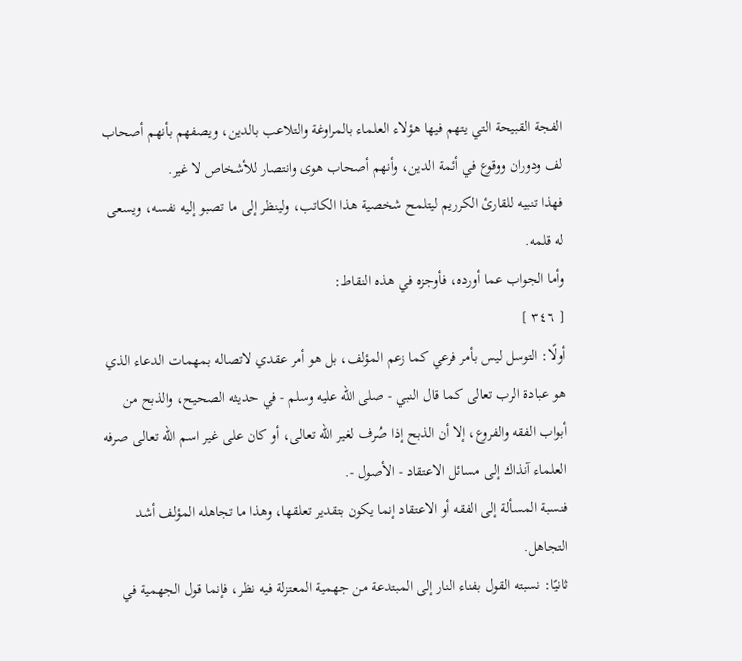الفجة القبيحة التي يتهم فيها هؤلاء العلماء بالمراوغة والتلاعب بالدين، ويصفهم بأنهم أصحاب لف ودوران ووقوع في أئمة الدين، وأنهم أصحاب هوى وانتصار للأشخاص لا غير.
فهذا تنبيه للقارئ الكرريم ليتلمح شخصية هذا الكاتب، ولينظر إلى ما تصبو إليه نفسه، ويسعى له قلمه.
وأما الجواب عما أورده، فأوجزه في هذه النقاط:
[ ٣٤٦ ]
أولًا: التوسل ليس بأمر فرعي كما زعم المؤلف، بل هو أمر عقدي لاتصاله بمهمات الدعاء الذي هو عبادة الرب تعالى كما قال النبي - صلى الله عليه وسلم - في حديثه الصحيح، والذبح من أبواب الفقه والفروع، إلا أن الذبح إذا صُرف لغير الله تعالى، أو كان على غير اسم الله تعالى صرفه العلماء آنذاك إلى مسائل الاعتقاد - الأصول -.
فنسبة المسألة إلى الفقه أو الاعتقاد إنما يكون بتقدير تعلقها، وهذا ما تجاهله المؤلف أشد التجاهل.
ثانيًا: نسبته القول بفناء النار إلى المبتدعة من جهمية المعتزلة فيه نظر، فإنما قول الجهمية في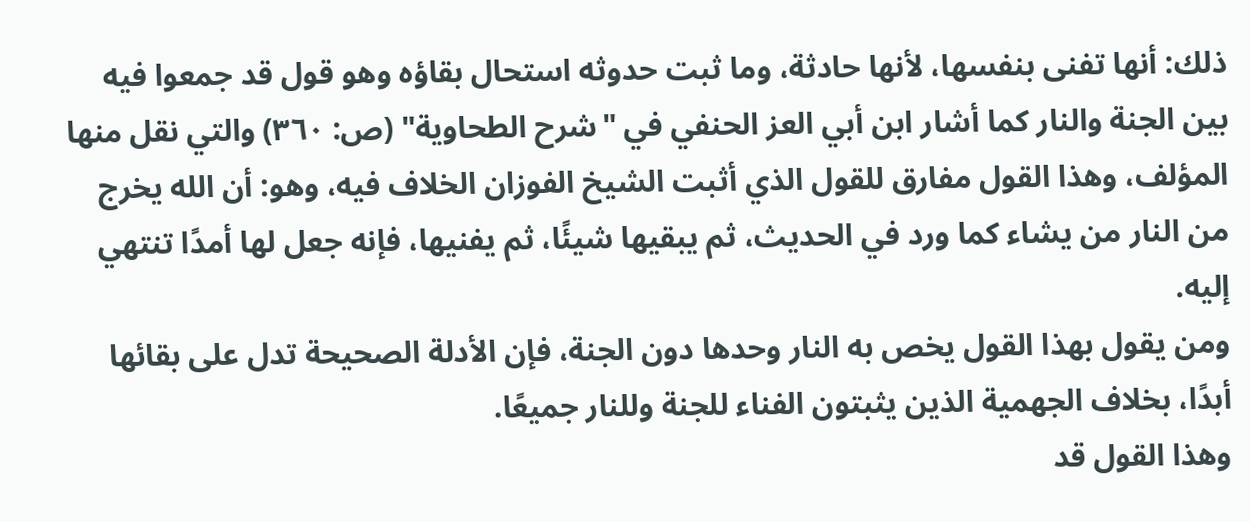ذلك: أنها تفنى بنفسها، لأنها حادثة، وما ثبت حدوثه استحال بقاؤه وهو قول قد جمعوا فيه بين الجنة والنار كما أشار ابن أبي العز الحنفي في "شرح الطحاوية" (ص: ٣٦٠) والتي نقل منها المؤلف، وهذا القول مفارق للقول الذي أثبت الشيخ الفوزان الخلاف فيه، وهو: أن الله يخرج من النار من يشاء كما ورد في الحديث، ثم يبقيها شيئًا، ثم يفنيها، فإنه جعل لها أمدًا تنتهي إليه.
ومن يقول بهذا القول يخص به النار وحدها دون الجنة، فإن الأدلة الصحيحة تدل على بقائها أبدًا، بخلاف الجهمية الذين يثبتون الفناء للجنة وللنار جميعًا.
وهذا القول قد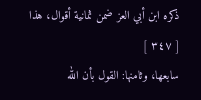ذكره ابن أبي العز ضمن ثمانية أقوال، هذا
[ ٣٤٧ ]
سابعها، وثامنها: القول بأن الله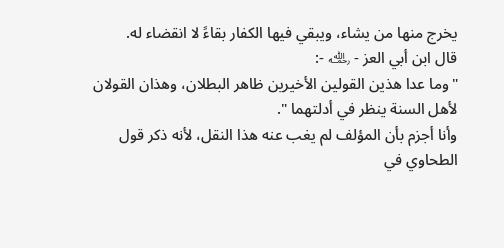يخرج منها من يشاء، ويبقي فيها الكفار بقاءً لا انقضاء له.
قال ابن أبي العز - ﵀ -:
"وما عدا هذين القولين الأخيرين ظاهر البطلان، وهذان القولان لأهل السنة ينظر في أدلتهما ".
وأنا أجزم بأن المؤلف لم يغب عنه هذا النقل، لأنه ذكر قول الطحاوي في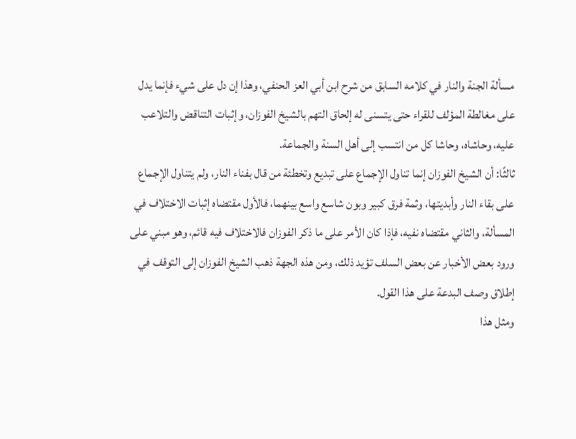مسألة الجنة والنار في كلامه السابق من شرح ابن أبي العز الحنفي، وهذا إن دل على شيء فإنما يدل على مغالطة المؤلف للقراء حتى يتسنى له إلحاق التهم بالشيخ الفوزان، وإثبات التناقض والتلاعب عليه، وحاشاه، وحاشا كل من انتسب إلى أهل السنة والجماعة.
ثالثًا: أن الشيخ الفوزان إنما تناول الإجماع على تبديع وتخطئة من قال بفناء النار، ولم يتناول الإجماع على بقاء النار وأبديتها، وثمة فرق كبير وبون شاسع واسع بينهما، فالأول مقتضاه إثبات الاختلاف في المسألة، والثاني مقتضاه نفيه، فإذا كان الأمر على ما ذكر الفوزان فالاختلاف فيه قائم، وهو مبني على ورود بعض الأخبار عن بعض السلف تؤيد ذلك، ومن هذه الجهة ذهب الشيخ الفوزان إلى التوقف في إطلاق وصف البدعة على هذا القول.
ومثل هذا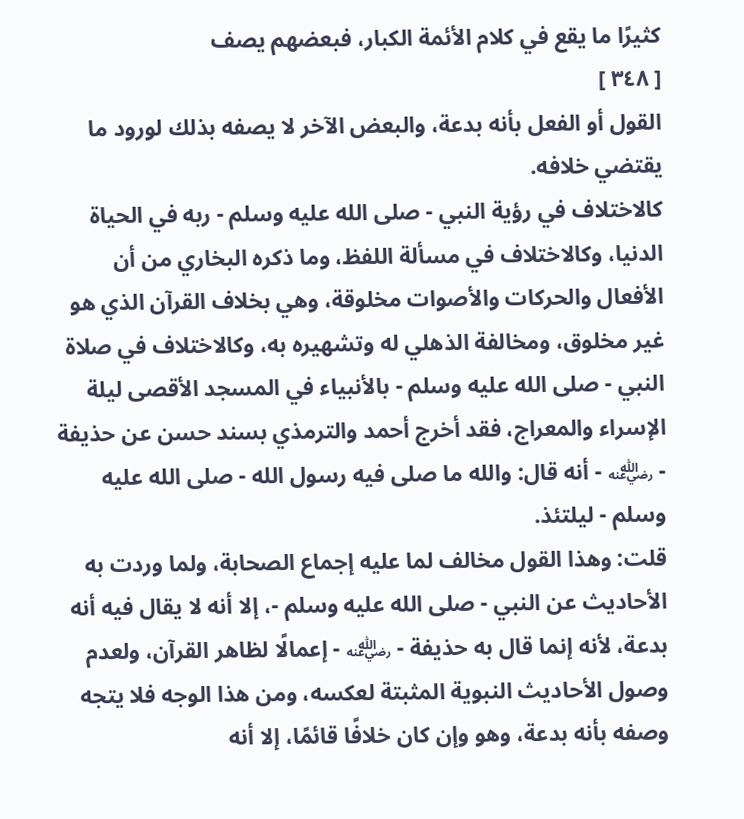كثيرًا ما يقع في كلام الأئمة الكبار، فبعضهم يصف
[ ٣٤٨ ]
القول أو الفعل بأنه بدعة، والبعض الآخر لا يصفه بذلك لورود ما يقتضي خلافه.
كالاختلاف في رؤية النبي - صلى الله عليه وسلم - ربه في الحياة الدنيا، وكالاختلاف في مسألة اللفظ، وما ذكره البخاري من أن الأفعال والحركات والأصوات مخلوقة، وهي بخلاف القرآن الذي هو غير مخلوق، ومخالفة الذهلي له وتشهيره به، وكالاختلاف في صلاة النبي - صلى الله عليه وسلم - بالأنبياء في المسجد الأقصى ليلة الإسراء والمعراج، فقد أخرج أحمد والترمذي بسند حسن عن حذيفة - ﵁ - أنه قال: والله ما صلى فيه رسول الله - صلى الله عليه وسلم - ليلتئذ.
قلت: وهذا القول مخالف لما عليه إجماع الصحابة، ولما وردت به الأحاديث عن النبي - صلى الله عليه وسلم -، إلا أنه لا يقال فيه أنه بدعة، لأنه إنما قال به حذيفة - ﵁ - إعمالًا لظاهر القرآن، ولعدم وصول الأحاديث النبوية المثبتة لعكسه، ومن هذا الوجه فلا يتجه وصفه بأنه بدعة، وهو وإن كان خلافًا قائمًا، إلا أنه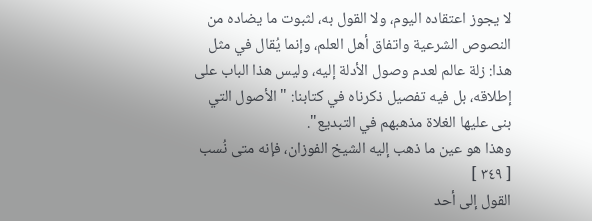لا يجوز اعتقاده اليوم، ولا القول به، لثبوت ما يضاده من النصوص الشرعية واتفاق أهل العلم، وإنما يُقال في مثل هذا: زلة عالم لعدم وصول الأدلة إليه، وليس هذا الباب على إطلاقه، بل فيه تفصيل ذكرناه في كتابنا: "الأصول التي بنى عليها الغلاة مذهبهم في التبديع".
وهذا هو عين ما ذهب إليه الشيخ الفوزان، فإنه متى نُسب
[ ٣٤٩ ]
القول إلى أحد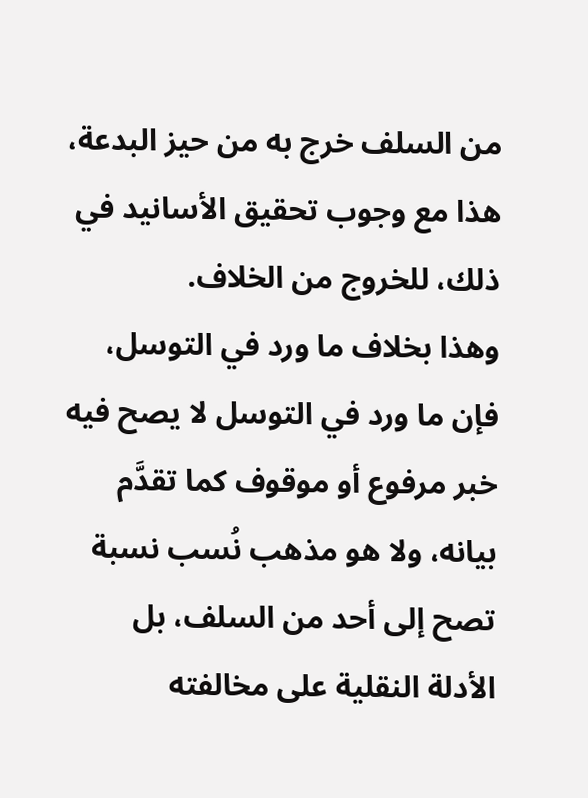من السلف خرج به من حيز البدعة، هذا مع وجوب تحقيق الأسانيد في ذلك، للخروج من الخلاف.
وهذا بخلاف ما ورد في التوسل، فإن ما ورد في التوسل لا يصح فيه خبر مرفوع أو موقوف كما تقدَّم بيانه، ولا هو مذهب نُسب نسبة تصح إلى أحد من السلف، بل الأدلة النقلية على مخالفته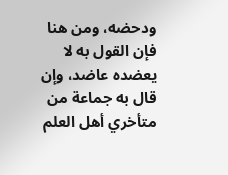ودحضه، ومن هنا فإن القول به لا يعضده عاضد، وإن قال به جماعة من متأخري أهل العلم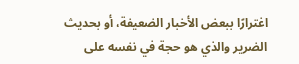اغترارًا ببعض الأخبار الضعيفة، أو بحديث الضرير والذي هو حجة في نفسه على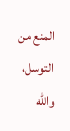المنع من التوسل، والله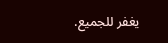يغفر للجميع.